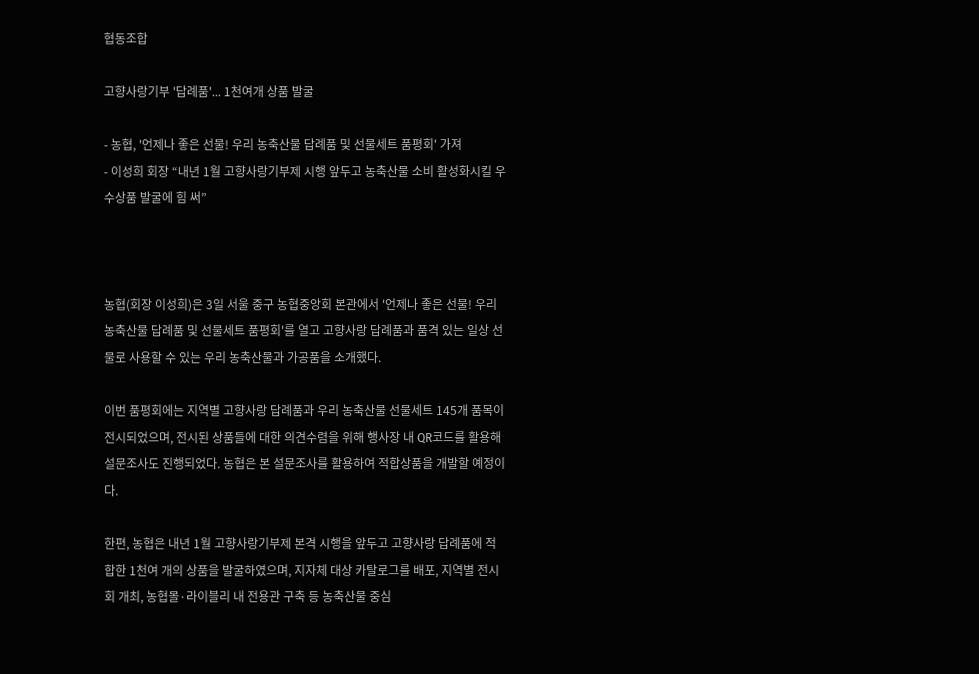협동조합

고향사랑기부 '답례품'... 1천여개 상품 발굴

- 농협, '언제나 좋은 선물! 우리 농축산물 답례품 및 선물세트 품평회' 가져
- 이성희 회장 “내년 1월 고향사랑기부제 시행 앞두고 농축산물 소비 활성화시킬 우수상품 발굴에 힘 써”



농협(회장 이성희)은 3일 서울 중구 농협중앙회 본관에서 '언제나 좋은 선물! 우리 농축산물 답례품 및 선물세트 품평회'를 열고 고향사랑 답례품과 품격 있는 일상 선물로 사용할 수 있는 우리 농축산물과 가공품을 소개했다.

이번 품평회에는 지역별 고향사랑 답례품과 우리 농축산물 선물세트 145개 품목이 전시되었으며, 전시된 상품들에 대한 의견수렴을 위해 행사장 내 QR코드를 활용해 설문조사도 진행되었다. 농협은 본 설문조사를 활용하여 적합상품을 개발할 예정이다.

한편, 농협은 내년 1월 고향사랑기부제 본격 시행을 앞두고 고향사랑 답례품에 적합한 1천여 개의 상품을 발굴하였으며, 지자체 대상 카탈로그를 배포, 지역별 전시회 개최, 농협몰·라이블리 내 전용관 구축 등 농축산물 중심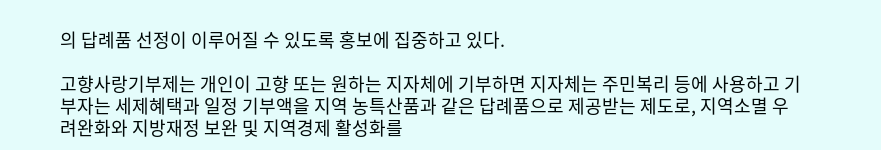의 답례품 선정이 이루어질 수 있도록 홍보에 집중하고 있다.

고향사랑기부제는 개인이 고향 또는 원하는 지자체에 기부하면 지자체는 주민복리 등에 사용하고 기부자는 세제혜택과 일정 기부액을 지역 농특산품과 같은 답례품으로 제공받는 제도로, 지역소멸 우려완화와 지방재정 보완 및 지역경제 활성화를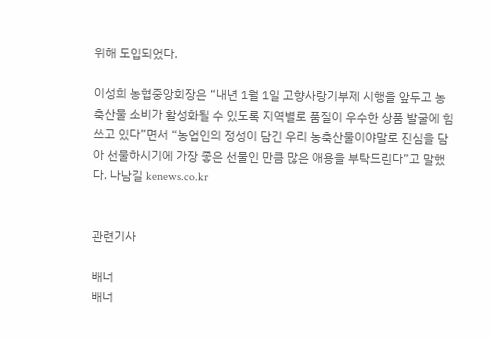위해 도입되었다.

이성희 농협중앙회장은 “내년 1월 1일 고향사랑기부제 시행을 앞두고 농축산물 소비가 활성화될 수 있도록 지역별로 품질이 우수한 상품 발굴에 힘쓰고 있다”면서 “농업인의 정성이 담긴 우리 농축산물이야말로 진심을 담아 선물하시기에 가장 좋은 선물인 만큼 많은 애용을 부탁드린다”고 말했다. 나남길 kenews.co.kr


관련기사

배너
배너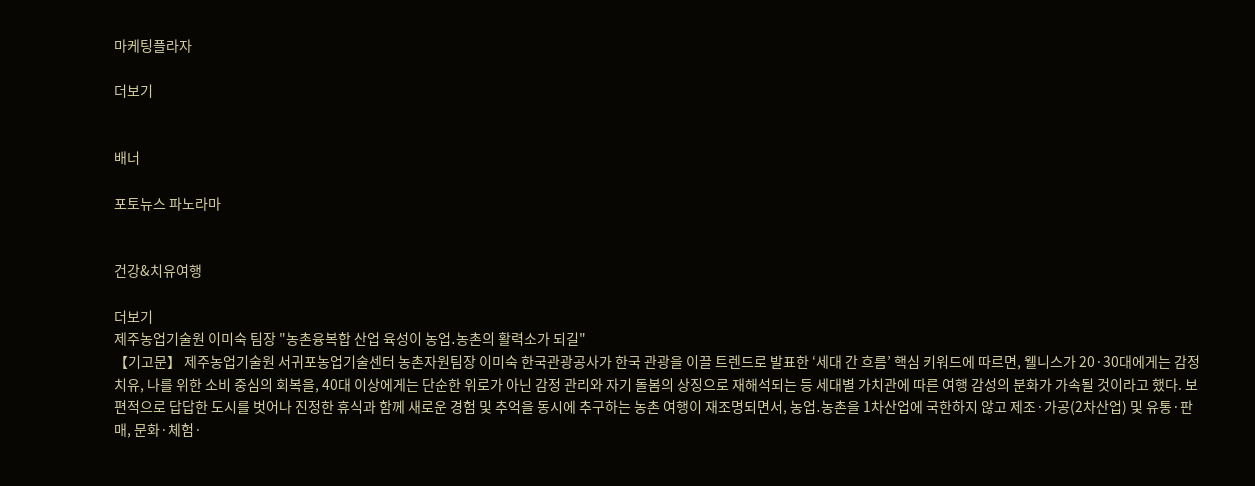마케팅플라자

더보기


배너

포토뉴스 파노라마


건강&치유여행

더보기
제주농업기술원 이미숙 팀장 "농촌융복합 산업 육성이 농업․농촌의 활력소가 되길"
【기고문】 제주농업기술원 서귀포농업기술센터 농촌자원팀장 이미숙 한국관광공사가 한국 관광을 이끌 트렌드로 발표한 ‘세대 간 흐름’ 핵심 키워드에 따르면, 웰니스가 20·30대에게는 감정 치유, 나를 위한 소비 중심의 회복을, 40대 이상에게는 단순한 위로가 아닌 감정 관리와 자기 돌봄의 상징으로 재해석되는 등 세대별 가치관에 따른 여행 감성의 분화가 가속될 것이라고 했다. 보편적으로 답답한 도시를 벗어나 진정한 휴식과 함께 새로운 경험 및 추억을 동시에 추구하는 농촌 여행이 재조명되면서, 농업․농촌을 1차산업에 국한하지 않고 제조·가공(2차산업) 및 유통·판매, 문화·체험·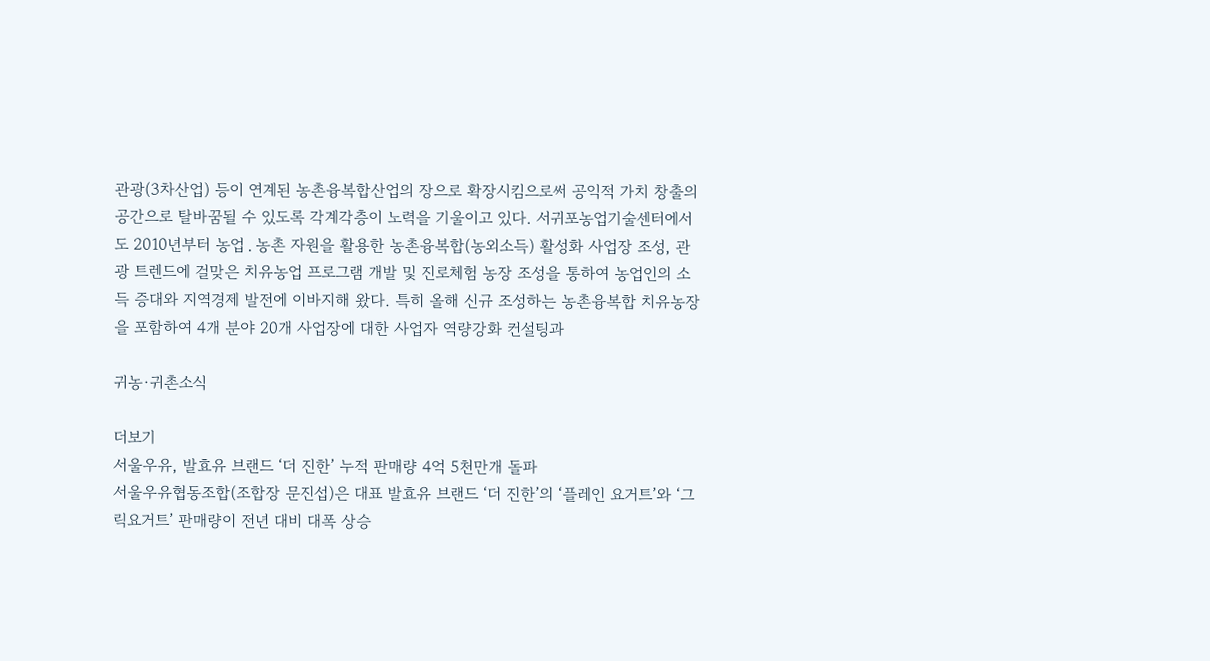관광(3차산업) 등이 연계된 농촌융복합산업의 장으로 확장시킴으로써 공익적 가치 창출의 공간으로 탈바꿈될 수 있도록 각계각층이 노력을 기울이고 있다. 서귀포농업기술센터에서도 2010년부터 농업․농촌 자원을 활용한 농촌융복합(농외소득) 활성화 사업장 조성, 관광 트렌드에 걸맞은 치유농업 프로그램 개발 및 진로체험 농장 조성을 통하여 농업인의 소득 증대와 지역경제 발전에 이바지해 왔다. 특히 올해 신규 조성하는 농촌융복합 치유농장을 포함하여 4개 분야 20개 사업장에 대한 사업자 역량강화 컨설팅과

귀농·귀촌소식

더보기
서울우유, 발효유 브랜드 ‘더 진한’ 누적 판매량 4억 5천만개 돌파
서울우유협동조합(조합장 문진섭)은 대표 발효유 브랜드 ‘더 진한’의 ‘플레인 요거트’와 ‘그릭요거트’ 판매량이 전년 대비 대폭 상승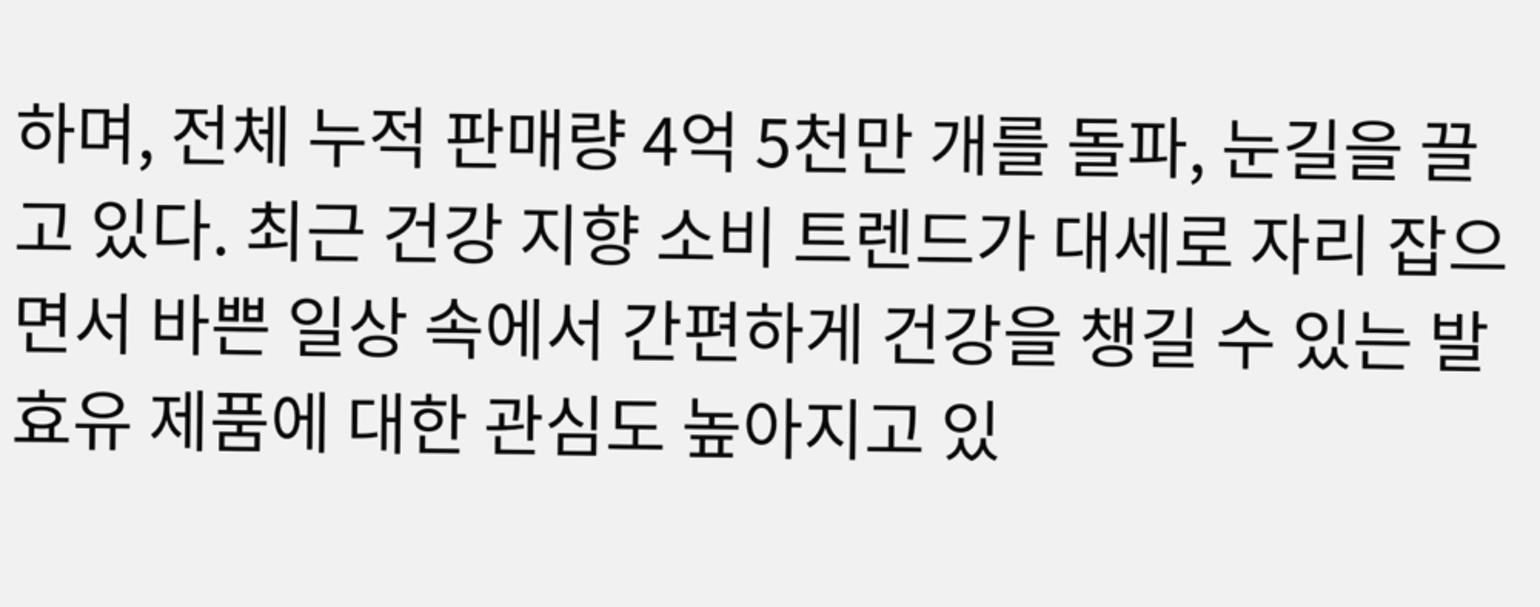하며, 전체 누적 판매량 4억 5천만 개를 돌파, 눈길을 끌고 있다. 최근 건강 지향 소비 트렌드가 대세로 자리 잡으면서 바쁜 일상 속에서 간편하게 건강을 챙길 수 있는 발효유 제품에 대한 관심도 높아지고 있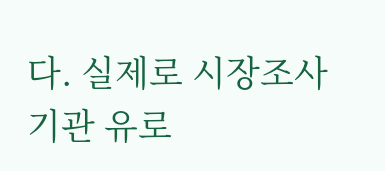다. 실제로 시장조사기관 유로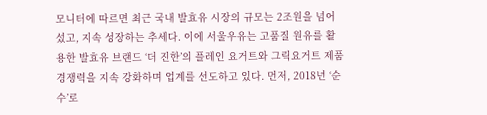모니터에 따르면 최근 국내 발효유 시장의 규모는 2조원을 넘어섰고, 지속 성장하는 추세다. 이에 서울우유는 고품질 원유를 활용한 발효유 브랜드 ‘더 진한’의 플레인 요거트와 그릭요거트 제품 경쟁력을 지속 강화하며 업계를 선도하고 있다. 먼저, 2018년 ‘순수’로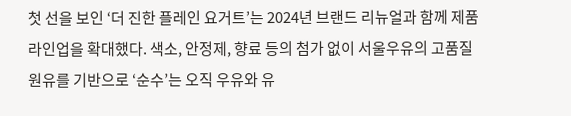첫 선을 보인 ‘더 진한 플레인 요거트’는 2024년 브랜드 리뉴얼과 함께 제품 라인업을 확대했다. 색소, 안정제, 향료 등의 첨가 없이 서울우유의 고품질 원유를 기반으로 ‘순수’는 오직 우유와 유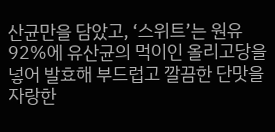산균만을 담았고, ‘스위트’는 원유 92%에 유산균의 먹이인 올리고당을 넣어 발효해 부드럽고 깔끔한 단맛을 자랑한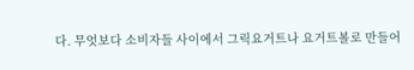다. 무엇보다 소비자들 사이에서 그릭요거트나 요거트볼로 만들어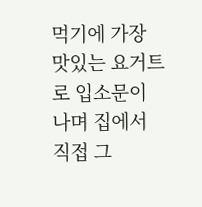먹기에 가장 맛있는 요거트로 입소문이 나며 집에서 직접 그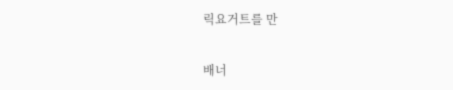릭요거트를 만

배너